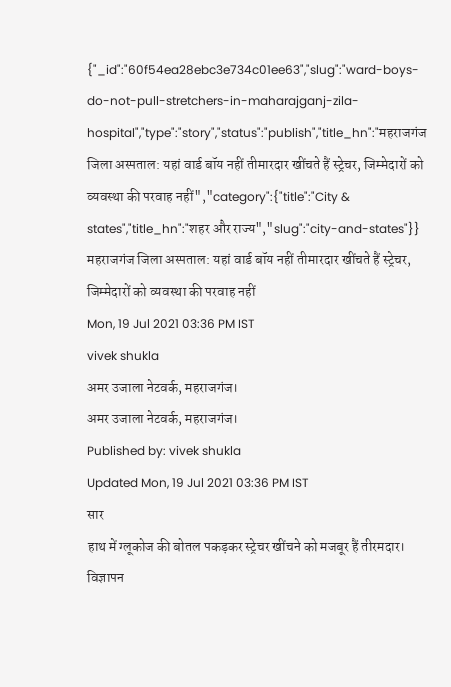{"_id":"60f54ea28ebc3e734c01ee63","slug":"ward-boys-do-not-pull-stretchers-in-maharajganj-zila-hospital","type":"story","status":"publish","title_hn":"महराजगंज जिला अस्पताल: यहां वार्ड बॉय नहीं तीमारदार खींचते हैं स्ट्रेचर, जिम्मेदारों को व्यवस्था की परवाह नहीं","category":{"title":"City & states","title_hn":"शहर और राज्य","slug":"city-and-states"}}
महराजगंज जिला अस्पताल: यहां वार्ड बॉय नहीं तीमारदार खींचते हैं स्ट्रेचर, जिम्मेदारों को व्यवस्था की परवाह नहीं
Mon, 19 Jul 2021 03:36 PM IST
vivek shukla
अमर उजाला नेटवर्क, महराजगंज।
अमर उजाला नेटवर्क, महराजगंज।
Published by: vivek shukla
Updated Mon, 19 Jul 2021 03:36 PM IST
सार
हाथ में ग्लूकोज की बोतल पकड़कर स्ट्रेचर खींचने को मजबूर हैं तीरमदार।
विज्ञापन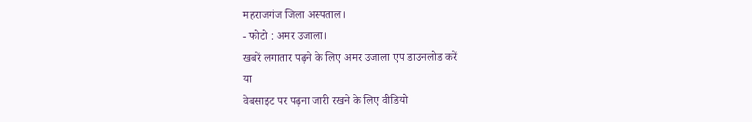महराजगंज जिला अस्पताल।
- फोटो : अमर उजाला।
खबरें लगातार पढ़ने के लिए अमर उजाला एप डाउनलोड करें
या
वेबसाइट पर पढ़ना जारी रखने के लिए वीडियो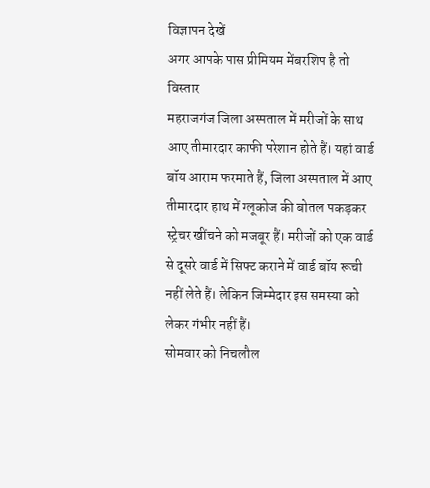विज्ञापन देखें
अगर आपके पास प्रीमियम मेंबरशिप है तो
विस्तार
महराजगंज जिला अस्पताल में मरीजों के साथ आए तीमारदार काफी परेशान होते हैं। यहां वार्ड बॉय आराम फरमाते हैं, जिला अस्पताल में आए तीमारदार हाथ में ग्लूकोज की बोतल पकड़कर स्ट्रेचर खींचने को मजबूर हैं। मरीजों को एक वार्ड से दूसरे वार्ड में सिफ्ट कराने में वार्ड बॉय रूची नहीं लेते हैं। लेकिन जिम्मेदार इस समस्या को लेकर गंभीर नहीं हैं।
सोमवार को निचलौल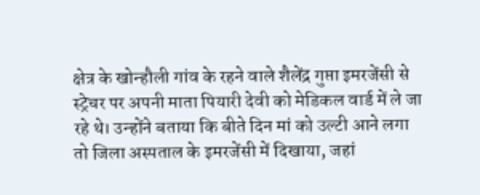क्षेत्र के खोन्हौली गांव के रहने वाले शैलेंद्र गुप्ता इमरजेंसी से स्ट्रेचर पर अपनी माता पियारी देवी को मेडिकल वार्ड में ले जा रहे थे। उन्होंने बताया कि बीते दिन मां को उल्टी आने लगा तो जिला अस्पताल के इमरजेंसी में दिखाया, जहां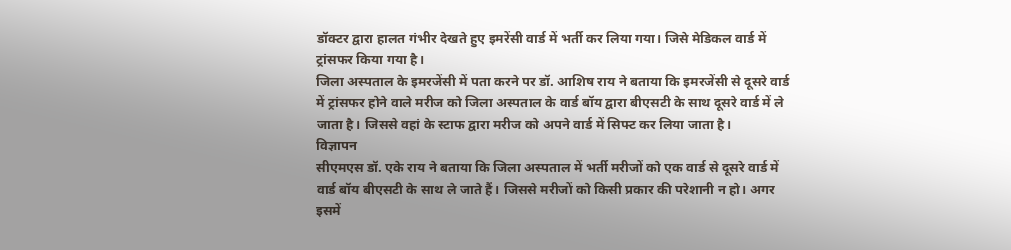डॉक्टर द्वारा हालत गंभीर देखते हुए इमरेंसी वार्ड में भर्ती कर लिया गया। जिसे मेडिकल वार्ड में ट्रांसफर किया गया है।
जिला अस्पताल के इमरजेंसी में पता करने पर डॉ. आशिष राय ने बताया कि इमरजेंसी से दूसरे वार्ड में ट्रांसफर होने वाले मरीज को जिला अस्पताल के वार्ड बॉय द्वारा बीएसटी के साथ दूसरे वार्ड में ले जाता है। जिससे वहां के स्टाफ द्वारा मरीज को अपने वार्ड में सिफ्ट कर लिया जाता है।
विज्ञापन
सीएमएस डॉ. एके राय ने बताया कि जिला अस्पताल में भर्ती मरीजों को एक वार्ड से दूसरे वार्ड में वार्ड बॉय बीएसटी के साथ ले जाते हैं। जिससे मरीजों को किसी प्रकार की परेशानी न हो। अगर इसमें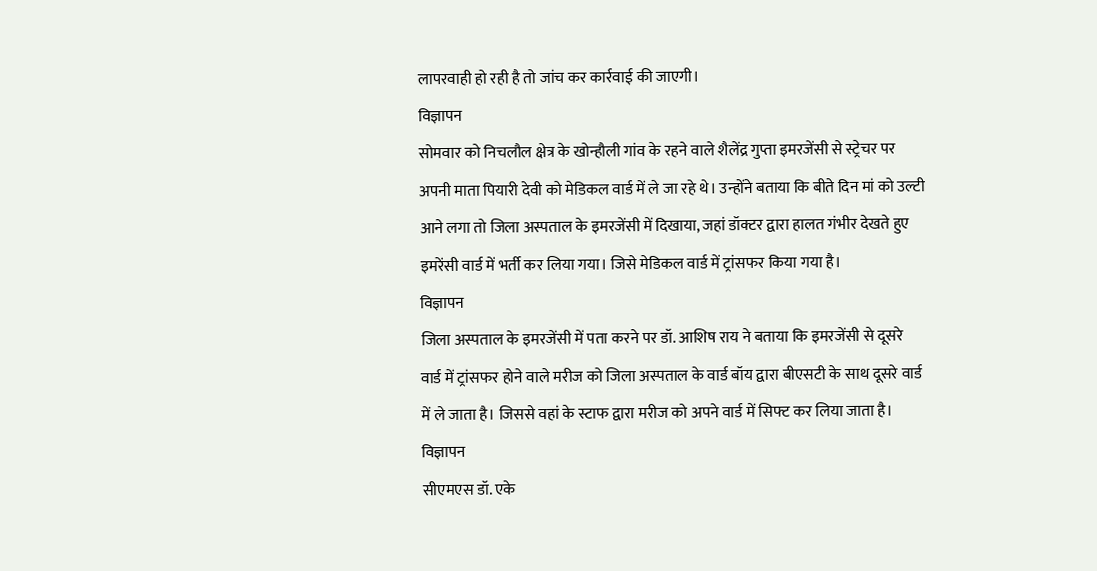लापरवाही हो रही है तो जांच कर कार्रवाई की जाएगी।
विज्ञापन
सोमवार को निचलौल क्षेत्र के खोन्हौली गांव के रहने वाले शैलेंद्र गुप्ता इमरजेंसी से स्ट्रेचर पर अपनी माता पियारी देवी को मेडिकल वार्ड में ले जा रहे थे। उन्होंने बताया कि बीते दिन मां को उल्टी आने लगा तो जिला अस्पताल के इमरजेंसी में दिखाया, जहां डॉक्टर द्वारा हालत गंभीर देखते हुए इमरेंसी वार्ड में भर्ती कर लिया गया। जिसे मेडिकल वार्ड में ट्रांसफर किया गया है।
विज्ञापन
जिला अस्पताल के इमरजेंसी में पता करने पर डॉ. आशिष राय ने बताया कि इमरजेंसी से दूसरे वार्ड में ट्रांसफर होने वाले मरीज को जिला अस्पताल के वार्ड बॉय द्वारा बीएसटी के साथ दूसरे वार्ड में ले जाता है। जिससे वहां के स्टाफ द्वारा मरीज को अपने वार्ड में सिफ्ट कर लिया जाता है।
विज्ञापन
सीएमएस डॉ. एके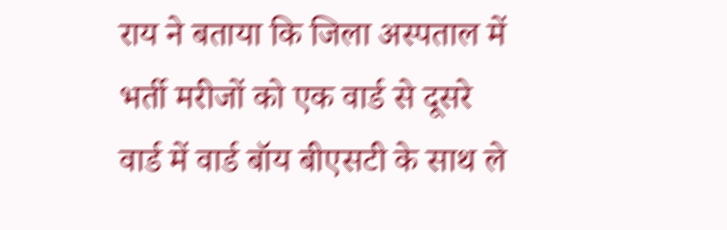राय ने बताया कि जिला अस्पताल में भर्ती मरीजों को एक वार्ड से दूसरे वार्ड में वार्ड बॉय बीएसटी के साथ ले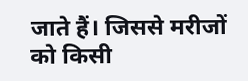जाते हैं। जिससे मरीजों को किसी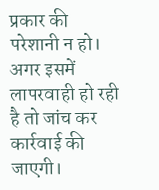प्रकार की परेशानी न हो। अगर इसमें लापरवाही हो रही है तो जांच कर कार्रवाई की जाएगी।